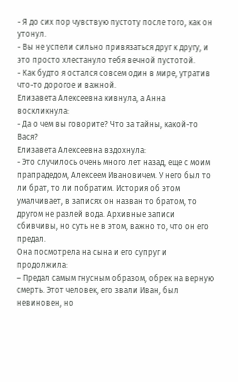- Я до сих пор чувствую пустоту после того, как он утонул.
- Вы не успели сильно привязаться друг к другу, и это просто хлестануло тебя вечной пустотой.
- Как будто я остался совсем один в мире, утратив что-то дорогое и важной.
Елизавета Алексеевна кивнула, а Анна воскликнула:
- Да о чем вы говорите? Что за тайны, какой-то Вася?
Елизавета Алексеевна вздохнула:
- Это случилось очень много лет назад, еще с моим прапрадедом, Алексеем Ивановичем. У него был то ли брат, то ли побратим. История об этом умалчивает, в записях он назван то братом, то другом не разлей вода. Архивные записи сбивчивы, но суть не в этом, важно то, что он его предал.
Она посмотрела на сына и его супруг и продолжила:
– Предал самым гнусным образом, обрек на верную смерть. Этот человек, его звали Иван, был невиновен, но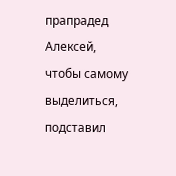прапрадед Алексей, чтобы самому выделиться, подставил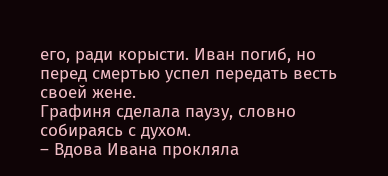его, ради корысти. Иван погиб, но перед смертью успел передать весть своей жене.
Графиня сделала паузу, словно собираясь с духом.
– Вдова Ивана прокляла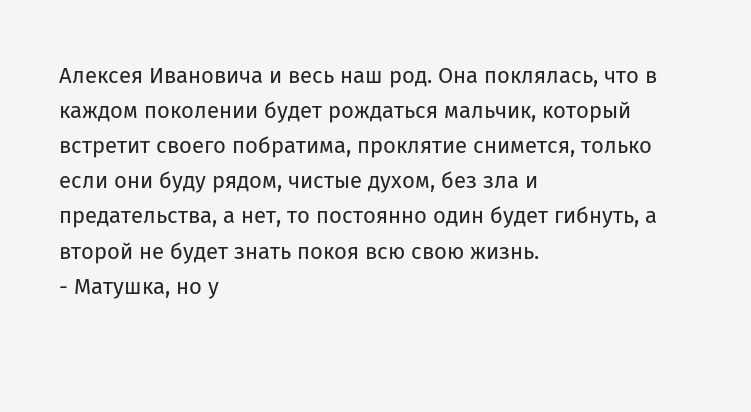Алексея Ивановича и весь наш род. Она поклялась, что в каждом поколении будет рождаться мальчик, который встретит своего побратима, проклятие снимется, только если они буду рядом, чистые духом, без зла и предательства, а нет, то постоянно один будет гибнуть, а второй не будет знать покоя всю свою жизнь.
- Матушка, но у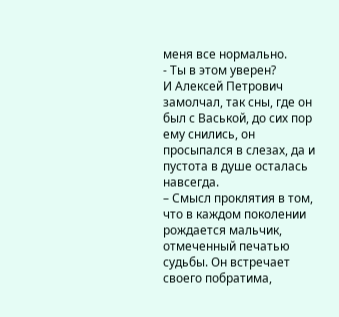меня все нормально.
- Ты в этом уверен?
И Алексей Петрович замолчал, так сны, где он был с Васькой, до сих пор ему снились, он просыпался в слезах, да и пустота в душе осталась навсегда.
– Смысл проклятия в том, что в каждом поколении рождается мальчик, отмеченный печатью судьбы. Он встречает своего побратима,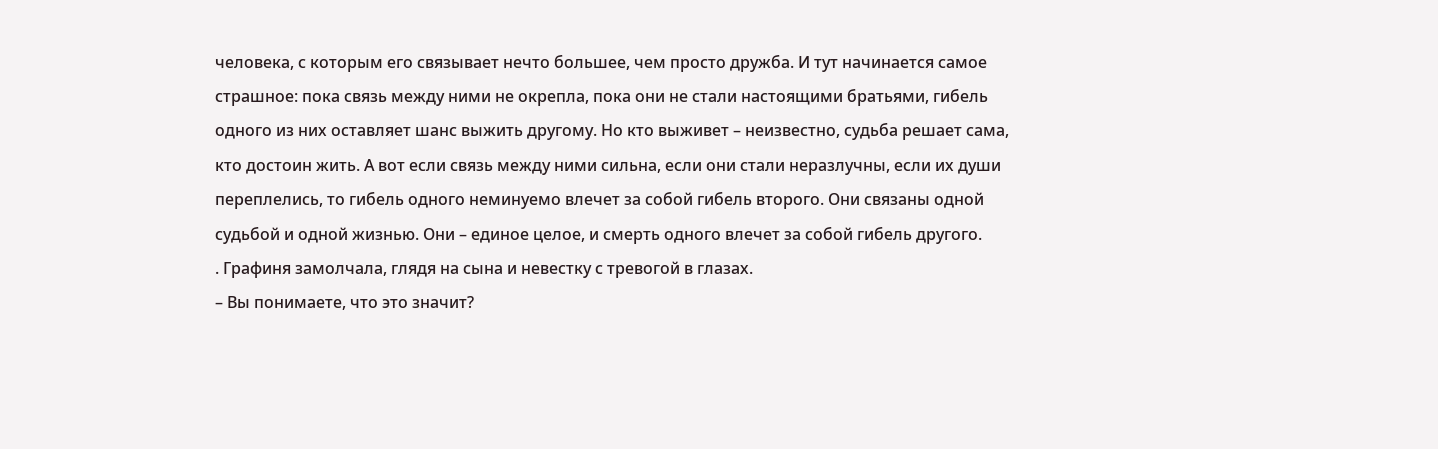человека, с которым его связывает нечто большее, чем просто дружба. И тут начинается самое страшное: пока связь между ними не окрепла, пока они не стали настоящими братьями, гибель одного из них оставляет шанс выжить другому. Но кто выживет – неизвестно, судьба решает сама, кто достоин жить. А вот если связь между ними сильна, если они стали неразлучны, если их души переплелись, то гибель одного неминуемо влечет за собой гибель второго. Они связаны одной судьбой и одной жизнью. Они – единое целое, и смерть одного влечет за собой гибель другого.
. Графиня замолчала, глядя на сына и невестку с тревогой в глазах.
– Вы понимаете, что это значит?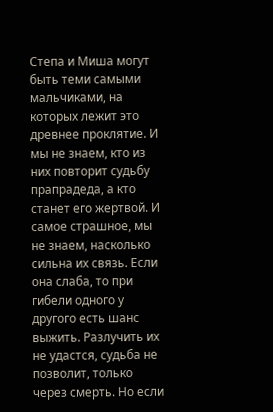Степа и Миша могут быть теми самыми мальчиками, на которых лежит это древнее проклятие. И мы не знаем, кто из них повторит судьбу прапрадеда, а кто станет его жертвой. И самое страшное, мы не знаем, насколько сильна их связь. Если она слаба, то при гибели одного у другого есть шанс выжить. Разлучить их не удастся, судьба не позволит, только через смерть. Но если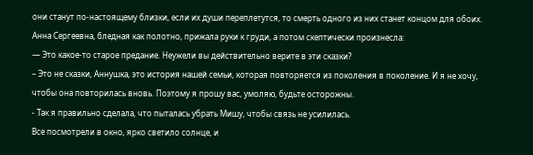они станут по-настоящему близки, если их души переплетутся, то смерть одного из них станет концом для обоих.
Анна Сергеевна, бледная как полотно, прижала руки к груди, а потом скептически произнесла:
— Это какое-то старое предание. Неужели вы действительно верите в эти сказки?
– Это не сказки, Аннушка, это история нашей семьи, которая повторяется из поколения в поколение. И я не хочу, чтобы она повторилась вновь. Поэтому я прошу вас, умоляю, будьте осторожны.
- Так я правильно сделала, что пыталась убрать Мишу, чтобы связь не усилилась.
Все посмотрели в окно, ярко светило солнце, и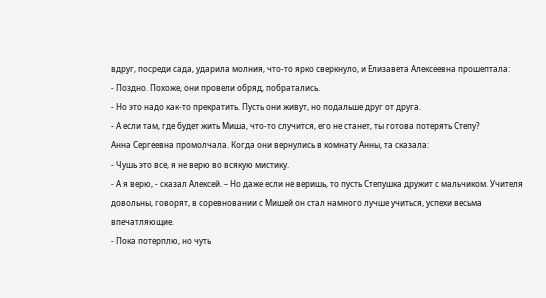вдруг, посреди сада, ударила молния, что-то ярко сверкнуло, и Елизавета Алексеевна прошептала:
- Поздно. Похоже, они провели обряд, побратались.
- Но это надо как-то прекратить. Пусть они живут, но подальше друг от друга.
- А если там, где будет жить Миша, что-то случится, его не станет, ты готова потерять Степу?
Анна Сергеевна промолчала. Когда они вернулись в комнату Анны, та сказала:
- Чушь это все, я не верю во всякую мистику.
- А я верю, - сказал Алексей. – Но даже если не веришь, то пусть Степушка дружит с мальчиком. Учителя довольны, говорят, в соревновании с Мишей он стал намного лучше учиться, успехи весьма впечатляющие.
- Пока потерплю, но чуть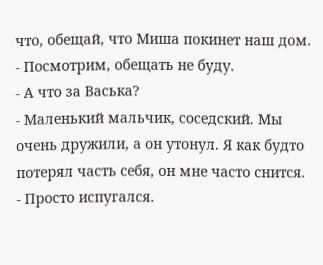что, обещай, что Миша покинет наш дом.
- Посмотрим, обещать не буду.
- А что за Васька?
- Маленький мальчик, соседский. Мы очень дружили, а он утонул. Я как будто потерял часть себя, он мне часто снится.
- Просто испугался.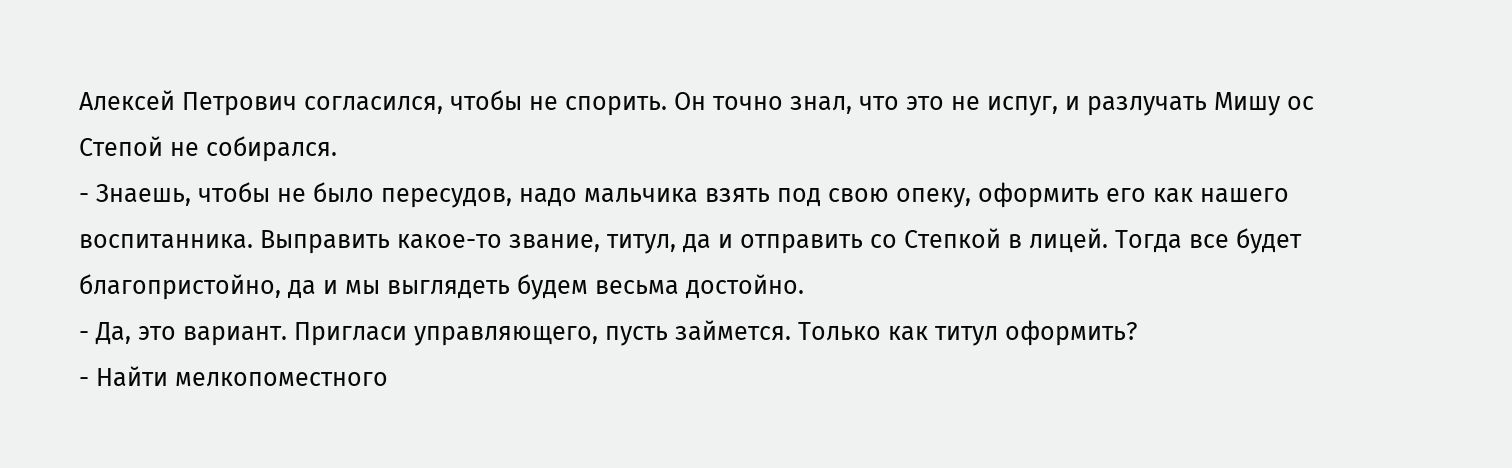Алексей Петрович согласился, чтобы не спорить. Он точно знал, что это не испуг, и разлучать Мишу ос Степой не собирался.
- Знаешь, чтобы не было пересудов, надо мальчика взять под свою опеку, оформить его как нашего воспитанника. Выправить какое-то звание, титул, да и отправить со Степкой в лицей. Тогда все будет благопристойно, да и мы выглядеть будем весьма достойно.
- Да, это вариант. Пригласи управляющего, пусть займется. Только как титул оформить?
- Найти мелкопоместного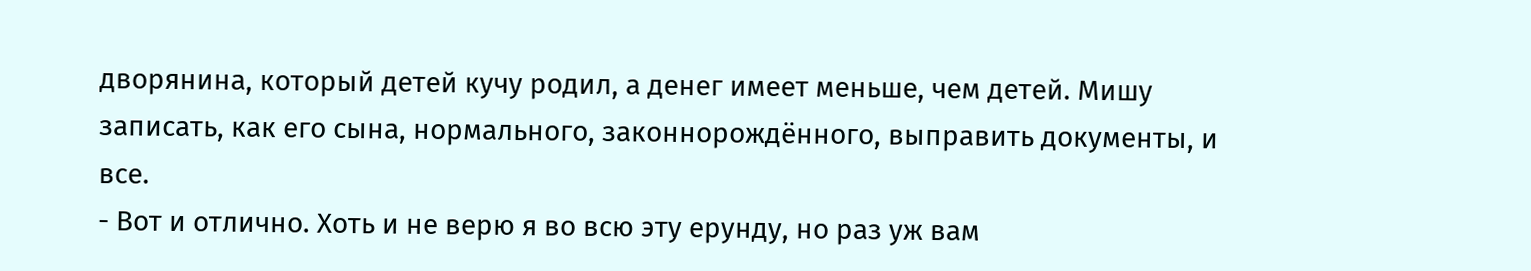дворянина, который детей кучу родил, а денег имеет меньше, чем детей. Мишу записать, как его сына, нормального, законнорождённого, выправить документы, и все.
- Вот и отлично. Хоть и не верю я во всю эту ерунду, но раз уж вам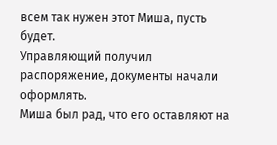всем так нужен этот Миша, пусть будет.
Управляющий получил распоряжение, документы начали оформлять.
Миша был рад, что его оставляют на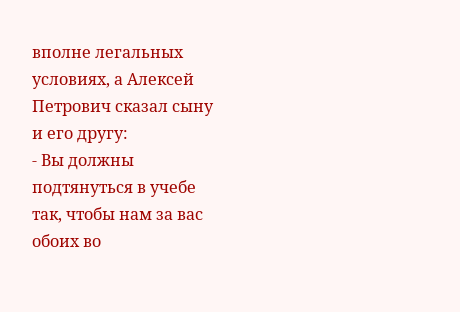вполне легальных условиях, а Алексей Петрович сказал сыну и его другу:
- Вы должны подтянуться в учебе так, чтобы нам за вас обоих во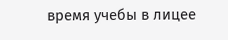время учебы в лицее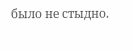было не стыдно.